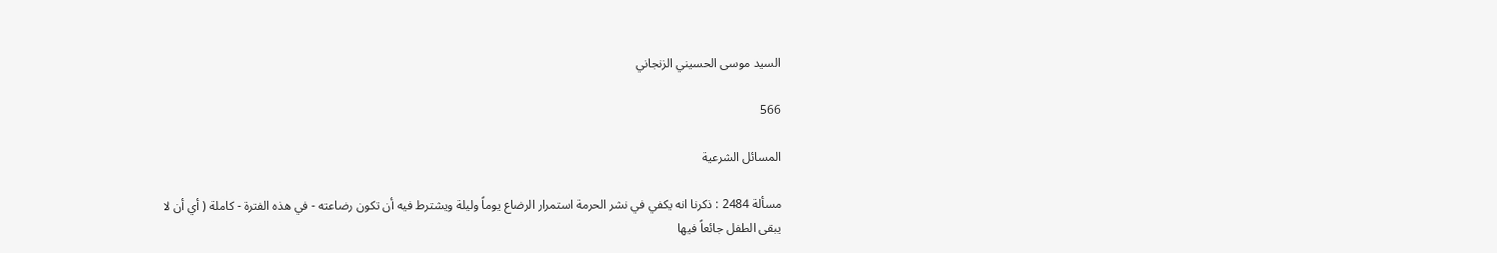السيد موسى الحسيني الزنجاني

566

المسائل الشرعية

مسألة 2484 : ذكرنا انه يكفي في نشر الحرمة استمرار الرضاع يوماً وليلة ويشترط فيه أن تكون رضاعته - في هذه الفترة - كاملة ( أي أن لا يبقى الطفل جائعاً فيها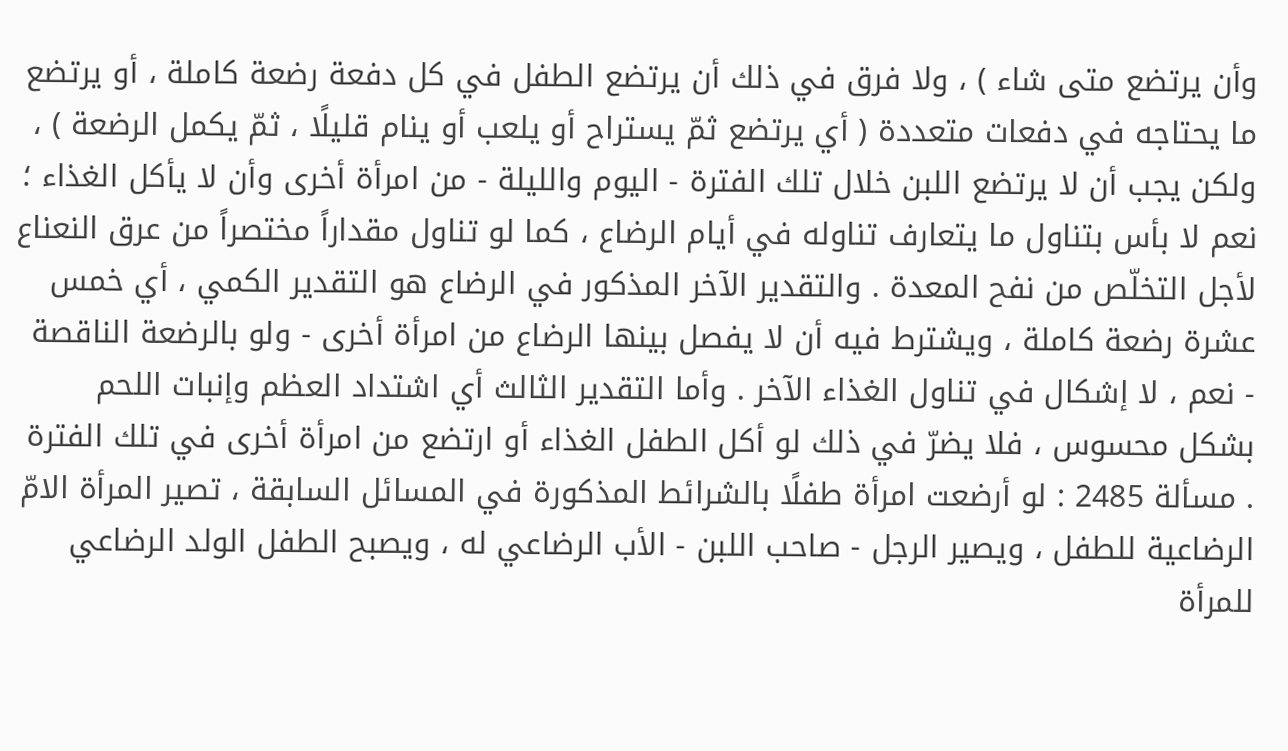وأن يرتضع متى شاء ) ، ولا فرق في ذلك أن يرتضع الطفل في كل دفعة رضعة كاملة ، أو يرتضع ما يحتاجه في دفعات متعددة ( أي يرتضع ثمّ يستراح أو يلعب أو ينام قليلًا ، ثمّ يكمل الرضعة ) ، ولكن يجب أن لا يرتضع اللبن خلال تلك الفترة - اليوم والليلة - من امرأة أخرى وأن لا يأكل الغذاء ؛ نعم لا بأس بتناول ما يتعارف تناوله في أيام الرضاع ، كما لو تناول مقداراً مختصراً من عرق النعناع لأجل التخلّص من نفح المعدة . والتقدير الآخر المذكور في الرضاع هو التقدير الكمي ، أي خمس عشرة رضعة كاملة ، ويشترط فيه أن لا يفصل بينها الرضاع من امرأة أخرى - ولو بالرضعة الناقصة - نعم ، لا إشكال في تناول الغذاء الآخر . وأما التقدير الثالث أي اشتداد العظم وإنبات اللحم بشكل محسوس ، فلا يضرّ في ذلك لو أكل الطفل الغذاء أو ارتضع من امرأة أخرى في تلك الفترة . مسألة 2485 : لو أرضعت امرأة طفلًا بالشرائط المذكورة في المسائل السابقة ، تصير المرأة الامّ الرضاعية للطفل ، ويصير الرجل - صاحب اللبن - الأب الرضاعي له ، ويصبح الطفل الولد الرضاعي للمرأة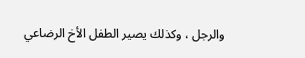والرجل ، وكذلك يصير الطفل الأخ الرضاعي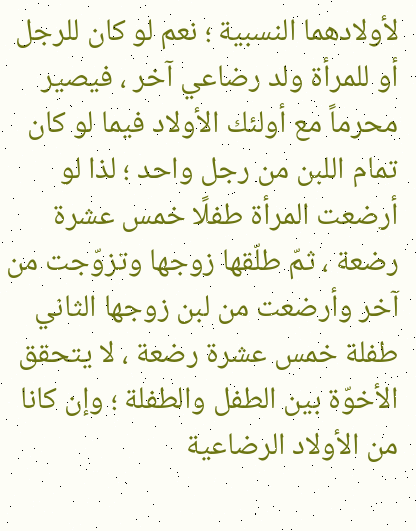لأولادهما النسبية ؛ نعم لو كان للرجل أو للمرأة ولد رضاعي آخر ، فيصير محرماً مع أولئك الأولاد فيما لو كان تمام اللبن من رجل واحد ؛ لذا لو أرضعت المرأة طفلًا خمس عشرة رضعة ، ثمّ طلّقها زوجها وتزوّجت من آخر وأرضعت من لبن زوجها الثاني طفلة خمس عشرة رضعة ، لا يتحقق الأخوّة بين الطفل والطفلة ؛ وإن كانا من الأولاد الرضاعية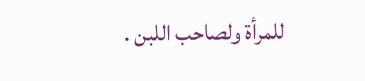للمرأة ولصاحب اللبن .